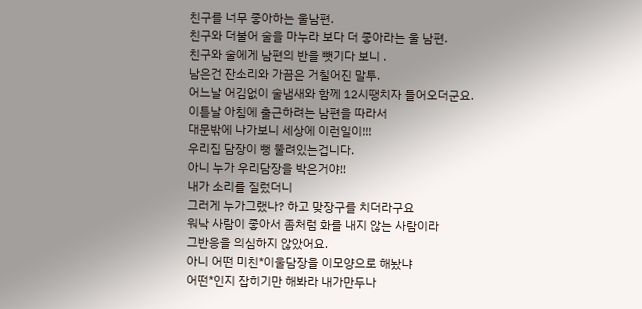친구를 너무 좋아하는 울남편.
친구와 더불어 술을 마누라 보다 더 좋아라는 울 남편.
친구와 술에게 남편의 반을 뺏기다 보니 .
남은건 잔소리와 가끔은 거칠어진 말투.
어느날 어김없이 술냄새와 함께 12시땡치자 들어오더군요.
이튿날 아침에 출근하려는 남편을 따라서
대문밖에 나가보니 세상에 이런일이!!!
우리집 담장이 뻥 뚤려있는겁니다.
아니 누가 우리담장을 박은거야!!
내가 소리를 질렀더니
그러게 누가그랬나? 하고 맞장구를 치더라구요
워낙 사람이 좋아서 좀처럼 화를 내지 않는 사람이라
그반응을 의심하지 않았어요.
아니 어떤 미친*이울담장을 이모양으로 해놨냐
어떤*인지 잡히기만 해봐라 내가만두나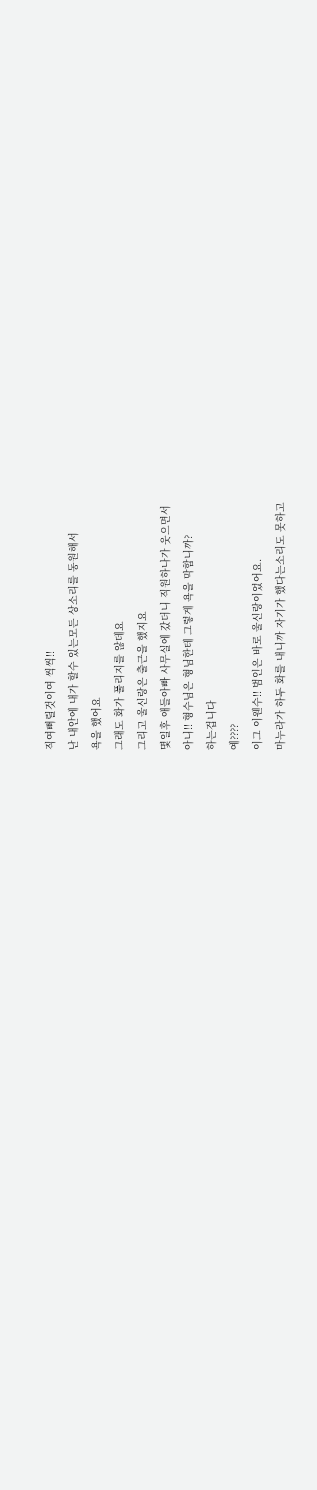직여뻐릴것이여 씩씩!!
난 내안에 내가 할수 있는모든 상소리를 동원해서
욕을 했어요
그래도 화가 풀리지를 않데요
그리고 울신랑은 출근을 했지요
몇일후 애들아빠 사무실에 갔더니 직원하나가 웃으면서
아니!! 형수님은 형님한테 그렇게 욕을 막합니까?
하는겁니다
예????
이그 이웬수!! 범인은 바로 울신랑이었어요.
마누라가 하두 화를 내니까 자기가 했다는소리도 못하고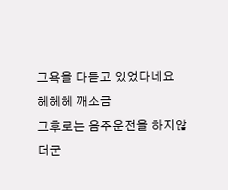그욕을 다듣고 있었다네요
헤헤헤 깨소금
그후로는 음주운전을 하지않더군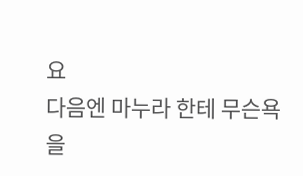요
다음엔 마누라 한테 무슨욕을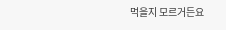먹을지 모르거든요